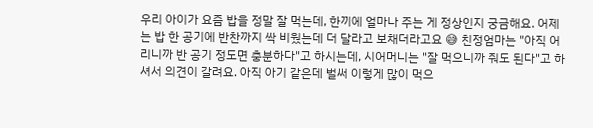우리 아이가 요즘 밥을 정말 잘 먹는데, 한끼에 얼마나 주는 게 정상인지 궁금해요. 어제는 밥 한 공기에 반찬까지 싹 비웠는데 더 달라고 보채더라고요 😅 친정엄마는 "아직 어리니까 반 공기 정도면 충분하다"고 하시는데, 시어머니는 "잘 먹으니까 줘도 된다"고 하셔서 의견이 갈려요. 아직 아기 같은데 벌써 이렇게 많이 먹으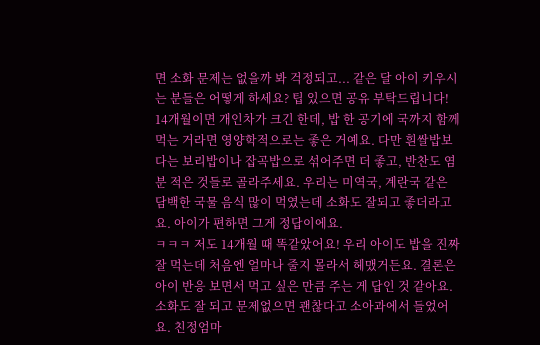면 소화 문제는 없을까 봐 걱정되고... 같은 달 아이 키우시는 분들은 어떻게 하세요? 팁 있으면 공유 부탁드립니다!
14개월이면 개인차가 크긴 한데, 밥 한 공기에 국까지 함께 먹는 거라면 영양학적으로는 좋은 거예요. 다만 흰쌀밥보다는 보리밥이나 잡곡밥으로 섞어주면 더 좋고, 반찬도 염분 적은 것들로 골라주세요. 우리는 미역국, 계란국 같은 담백한 국물 음식 많이 먹였는데 소화도 잘되고 좋더라고요. 아이가 편하면 그게 정답이에요.
ㅋㅋㅋ 저도 14개월 때 똑같았어요! 우리 아이도 밥을 진짜 잘 먹는데 처음엔 얼마나 줄지 몰라서 헤맸거든요. 결론은 아이 반응 보면서 먹고 싶은 만큼 주는 게 답인 것 같아요. 소화도 잘 되고 문제없으면 괜찮다고 소아과에서 들었어요. 친정엄마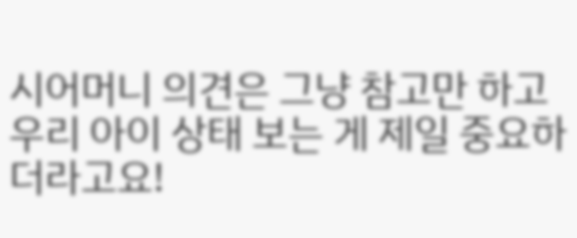시어머니 의견은 그냥 참고만 하고 우리 아이 상태 보는 게 제일 중요하더라고요!